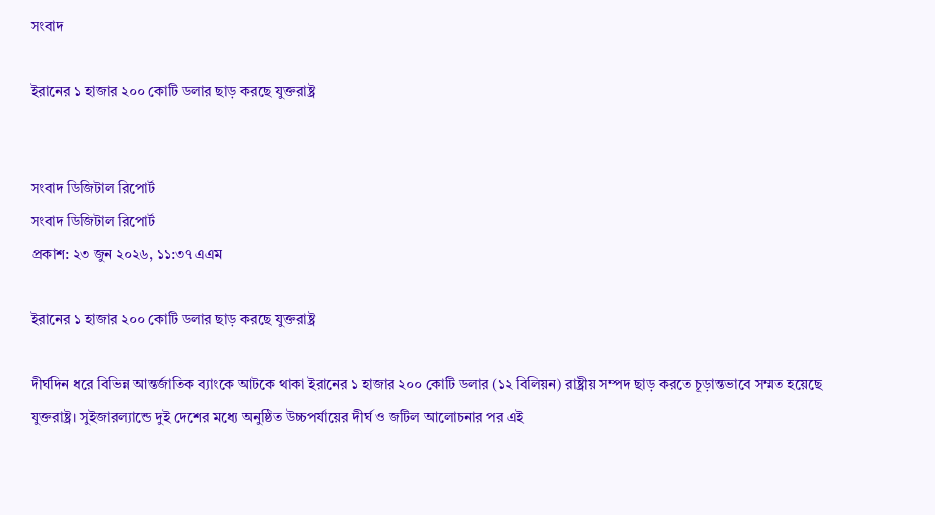সংবাদ

ইরানের ১ হাজার ২০০ কোটি ডলার ছাড় করছে যুক্তরাষ্ট্র


সংবাদ ডিজিটাল রিপোর্ট
সংবাদ ডিজিটাল রিপোর্ট
প্রকাশ: ২৩ জুন ২০২৬, ১১:৩৭ এএম

ইরানের ১ হাজার ২০০ কোটি ডলার ছাড় করছে যুক্তরাষ্ট্র

দীর্ঘদিন ধরে বিভিন্ন আন্তর্জাতিক ব্যাংকে আটকে থাকা ইরানের ১ হাজার ২০০ কোটি ডলার (১২ বিলিয়ন) রাষ্ট্রীয় সম্পদ ছাড় করতে চূড়ান্তভাবে সম্মত হয়েছে যুক্তরাষ্ট্র। সুইজারল্যান্ডে দুই দেশের মধ্যে অনুষ্ঠিত উচ্চপর্যায়ের দীর্ঘ ও জটিল আলোচনার পর এই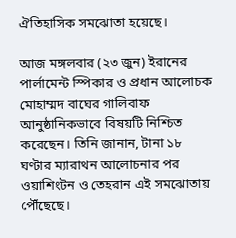ঐতিহাসিক সমঝোতা হয়েছে।

আজ মঙ্গলবার (২৩ জুন) ইরানের পার্লামেন্ট স্পিকার ও প্রধান আলোচক মোহাম্মদ বাঘের গালিবাফ আনুষ্ঠানিকভাবে বিষয়টি নিশ্চিত করেছেন। তিনি জানান, টানা ১৮ ঘণ্টার ম্যারাথন আলোচনার পর ওয়াশিংটন ও তেহরান এই সমঝোতায় পৌঁছেছে।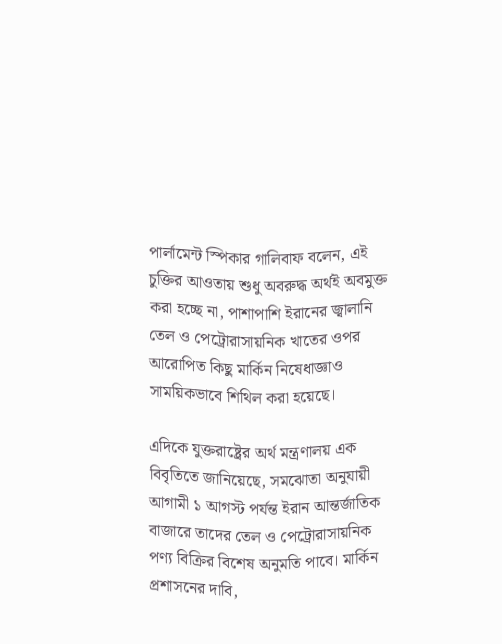পার্লামেন্ট স্পিকার গালিবাফ বলেন, এই চুক্তির আওতায় শুধু অবরুদ্ধ অর্থই অবমুক্ত করা হচ্ছে না, পাশাপাশি ইরানের জ্বালানি তেল ও পেট্রোরাসায়নিক খাতের ওপর আরোপিত কিছু মার্কিন নিষেধাজ্ঞাও সাময়িকভাবে শিথিল করা হয়েছে।

এদিকে যুক্তরাষ্ট্রের অর্থ মন্ত্রণালয় এক বিবৃতিতে জানিয়েছে, সমঝোতা অনুযায়ী আগামী ১ আগস্ট পর্যন্ত ইরান আন্তর্জাতিক বাজারে তাদের তেল ও পেট্রোরাসায়নিক পণ্য বিক্রির বিশেষ অনুমতি পাবে। মার্কিন প্রশাসনের দাবি,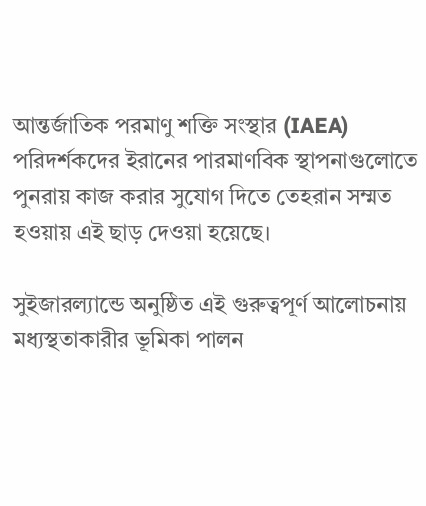আন্তর্জাতিক পরমাণু শক্তি সংস্থার (IAEA) পরিদর্শকদের ইরানের পারমাণবিক স্থাপনাগুলোতে পুনরায় কাজ করার সুযোগ দিতে তেহরান সম্মত হওয়ায় এই ছাড় দেওয়া হয়েছে।

সুইজারল্যান্ডে অনুষ্ঠিত এই গুরুত্বপূর্ণ আলোচনায় মধ্যস্থতাকারীর ভূমিকা পালন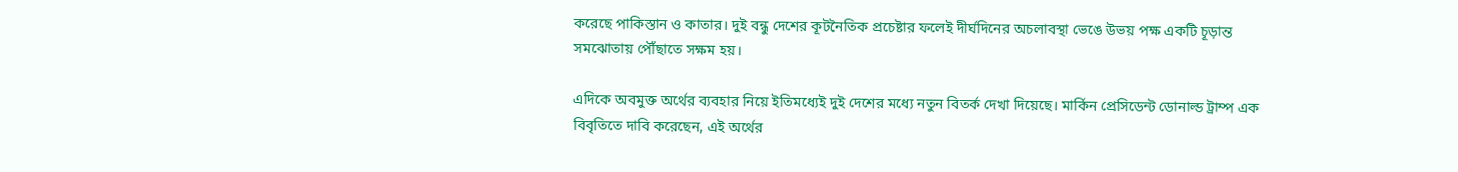করেছে পাকিস্তান ও কাতার। দুই বন্ধু দেশের কূটনৈতিক প্রচেষ্টার ফলেই দীর্ঘদিনের অচলাবস্থা ভেঙে উভয় পক্ষ একটি চূড়ান্ত সমঝোতায় পৌঁছাতে সক্ষম হয়।

এদিকে অবমুক্ত অর্থের ব্যবহার নিয়ে ইতিমধ্যেই দুই দেশের মধ্যে নতুন বিতর্ক দেখা দিয়েছে। মার্কিন প্রেসিডেন্ট ডোনাল্ড ট্রাম্প এক বিবৃতিতে দাবি করেছেন, এই অর্থের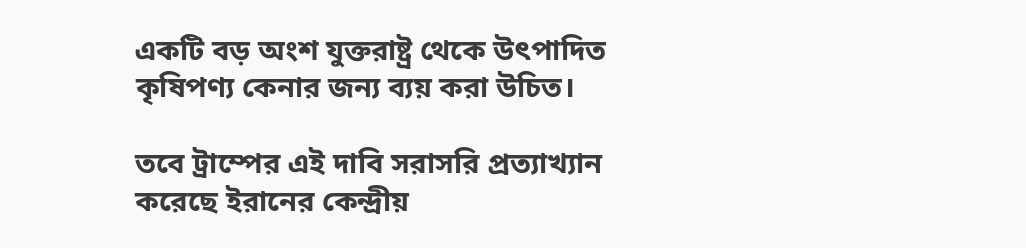একটি বড় অংশ যুক্তরাষ্ট্র থেকে উৎপাদিত কৃষিপণ্য কেনার জন্য ব্যয় করা উচিত।

তবে ট্রাম্পের এই দাবি সরাসরি প্রত্যাখ্যান করেছে ইরানের কেন্দ্রীয়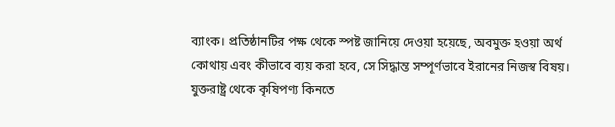ব্যাংক। প্রতিষ্ঠানটির পক্ষ থেকে স্পষ্ট জানিয়ে দেওয়া হয়েছে, অবমুক্ত হওয়া অর্থ কোথায় এবং কীভাবে ব্যয় করা হবে, সে সিদ্ধান্ত সম্পূর্ণভাবে ইরানের নিজস্ব বিষয়। যুক্তরাষ্ট্র থেকে কৃষিপণ্য কিনতে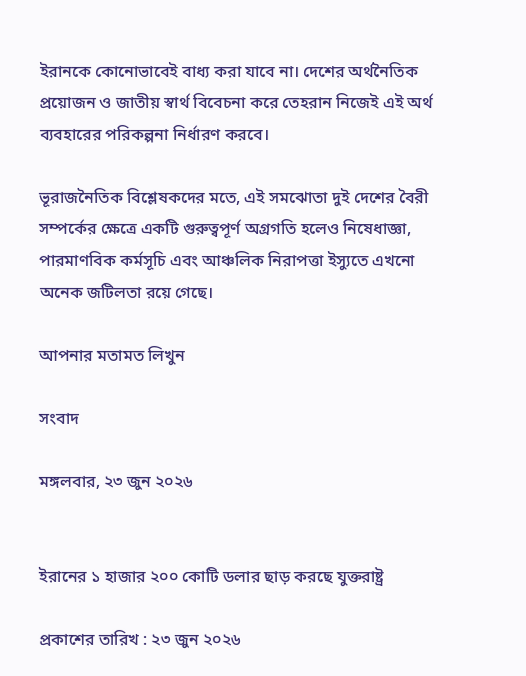ইরানকে কোনোভাবেই বাধ্য করা যাবে না। দেশের অর্থনৈতিক প্রয়োজন ও জাতীয় স্বার্থ বিবেচনা করে তেহরান নিজেই এই অর্থ ব্যবহারের পরিকল্পনা নির্ধারণ করবে।

ভূরাজনৈতিক বিশ্লেষকদের মতে, এই সমঝোতা দুই দেশের বৈরী সম্পর্কের ক্ষেত্রে একটি গুরুত্বপূর্ণ অগ্রগতি হলেও নিষেধাজ্ঞা, পারমাণবিক কর্মসূচি এবং আঞ্চলিক নিরাপত্তা ইস্যুতে এখনো অনেক জটিলতা রয়ে গেছে।

আপনার মতামত লিখুন

সংবাদ

মঙ্গলবার, ২৩ জুন ২০২৬


ইরানের ১ হাজার ২০০ কোটি ডলার ছাড় করছে যুক্তরাষ্ট্র

প্রকাশের তারিখ : ২৩ জুন ২০২৬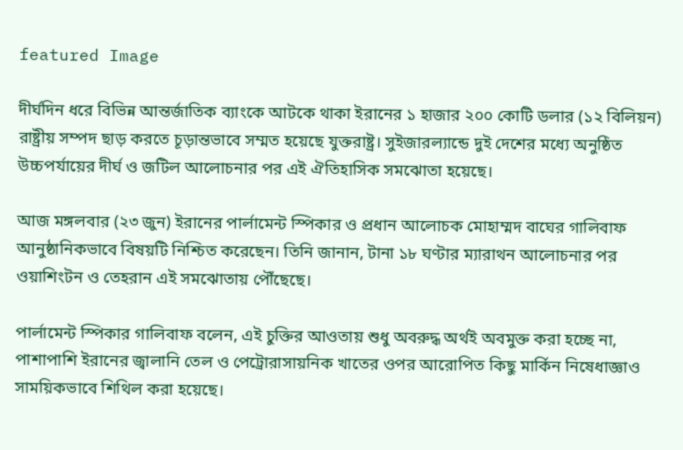featured Image

দীর্ঘদিন ধরে বিভিন্ন আন্তর্জাতিক ব্যাংকে আটকে থাকা ইরানের ১ হাজার ২০০ কোটি ডলার (১২ বিলিয়ন) রাষ্ট্রীয় সম্পদ ছাড় করতে চূড়ান্তভাবে সম্মত হয়েছে যুক্তরাষ্ট্র। সুইজারল্যান্ডে দুই দেশের মধ্যে অনুষ্ঠিত উচ্চপর্যায়ের দীর্ঘ ও জটিল আলোচনার পর এই ঐতিহাসিক সমঝোতা হয়েছে।

আজ মঙ্গলবার (২৩ জুন) ইরানের পার্লামেন্ট স্পিকার ও প্রধান আলোচক মোহাম্মদ বাঘের গালিবাফ আনুষ্ঠানিকভাবে বিষয়টি নিশ্চিত করেছেন। তিনি জানান, টানা ১৮ ঘণ্টার ম্যারাথন আলোচনার পর ওয়াশিংটন ও তেহরান এই সমঝোতায় পৌঁছেছে।

পার্লামেন্ট স্পিকার গালিবাফ বলেন, এই চুক্তির আওতায় শুধু অবরুদ্ধ অর্থই অবমুক্ত করা হচ্ছে না, পাশাপাশি ইরানের জ্বালানি তেল ও পেট্রোরাসায়নিক খাতের ওপর আরোপিত কিছু মার্কিন নিষেধাজ্ঞাও সাময়িকভাবে শিথিল করা হয়েছে।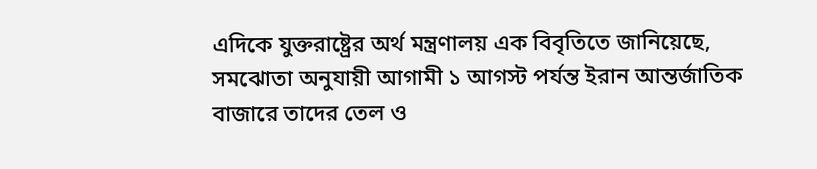এদিকে যুক্তরাষ্ট্রের অর্থ মন্ত্রণালয় এক বিবৃতিতে জানিয়েছে, সমঝোতা অনুযায়ী আগামী ১ আগস্ট পর্যন্ত ইরান আন্তর্জাতিক বাজারে তাদের তেল ও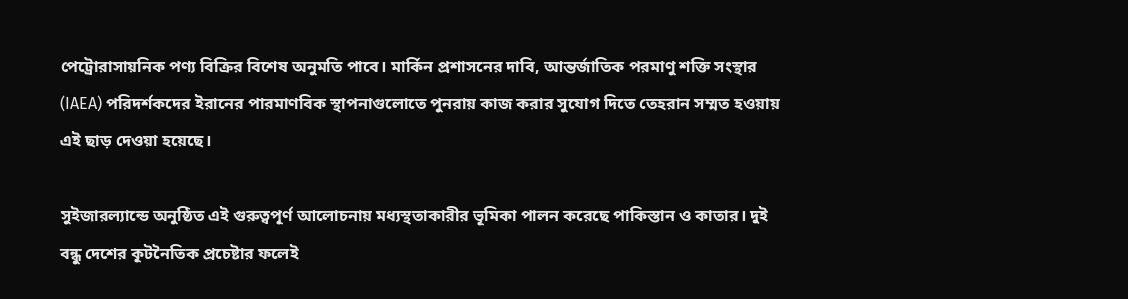পেট্রোরাসায়নিক পণ্য বিক্রির বিশেষ অনুমতি পাবে। মার্কিন প্রশাসনের দাবি, আন্তর্জাতিক পরমাণু শক্তি সংস্থার (IAEA) পরিদর্শকদের ইরানের পারমাণবিক স্থাপনাগুলোতে পুনরায় কাজ করার সুযোগ দিতে তেহরান সম্মত হওয়ায় এই ছাড় দেওয়া হয়েছে।

সুইজারল্যান্ডে অনুষ্ঠিত এই গুরুত্বপূর্ণ আলোচনায় মধ্যস্থতাকারীর ভূমিকা পালন করেছে পাকিস্তান ও কাতার। দুই বন্ধু দেশের কূটনৈতিক প্রচেষ্টার ফলেই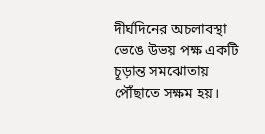দীর্ঘদিনের অচলাবস্থা ভেঙে উভয় পক্ষ একটি চূড়ান্ত সমঝোতায় পৌঁছাতে সক্ষম হয়।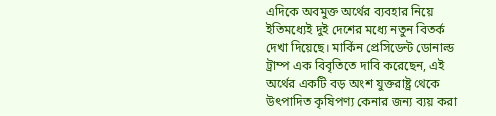এদিকে অবমুক্ত অর্থের ব্যবহার নিয়ে ইতিমধ্যেই দুই দেশের মধ্যে নতুন বিতর্ক দেখা দিয়েছে। মার্কিন প্রেসিডেন্ট ডোনাল্ড ট্রাম্প এক বিবৃতিতে দাবি করেছেন, এই অর্থের একটি বড় অংশ যুক্তরাষ্ট্র থেকে উৎপাদিত কৃষিপণ্য কেনার জন্য ব্যয় করা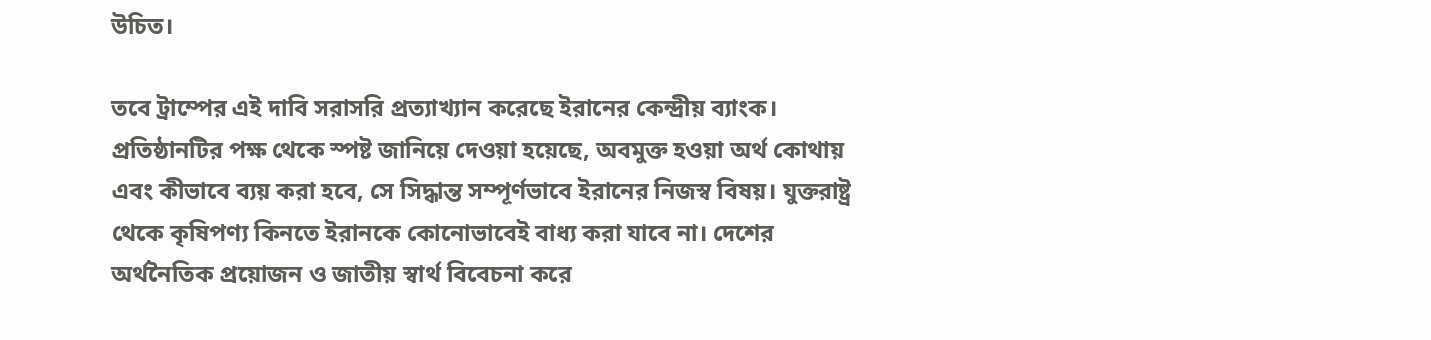উচিত।

তবে ট্রাম্পের এই দাবি সরাসরি প্রত্যাখ্যান করেছে ইরানের কেন্দ্রীয় ব্যাংক। প্রতিষ্ঠানটির পক্ষ থেকে স্পষ্ট জানিয়ে দেওয়া হয়েছে, অবমুক্ত হওয়া অর্থ কোথায় এবং কীভাবে ব্যয় করা হবে, সে সিদ্ধান্ত সম্পূর্ণভাবে ইরানের নিজস্ব বিষয়। যুক্তরাষ্ট্র থেকে কৃষিপণ্য কিনতে ইরানকে কোনোভাবেই বাধ্য করা যাবে না। দেশের অর্থনৈতিক প্রয়োজন ও জাতীয় স্বার্থ বিবেচনা করে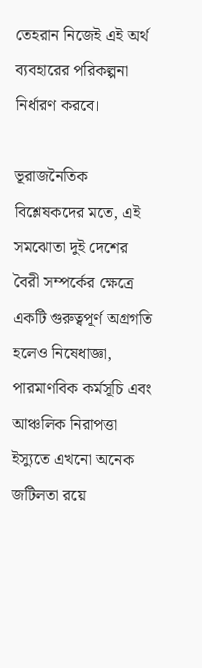তেহরান নিজেই এই অর্থ ব্যবহারের পরিকল্পনা নির্ধারণ করবে।

ভূরাজনৈতিক বিশ্লেষকদের মতে, এই সমঝোতা দুই দেশের বৈরী সম্পর্কের ক্ষেত্রে একটি গুরুত্বপূর্ণ অগ্রগতি হলেও নিষেধাজ্ঞা, পারমাণবিক কর্মসূচি এবং আঞ্চলিক নিরাপত্তা ইস্যুতে এখনো অনেক জটিলতা রয়ে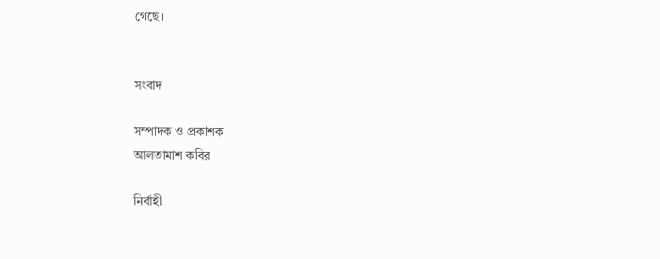গেছে।


সংবাদ

সম্পাদক ও প্রকাশক
আলতামাশ কবির

নির্বাহী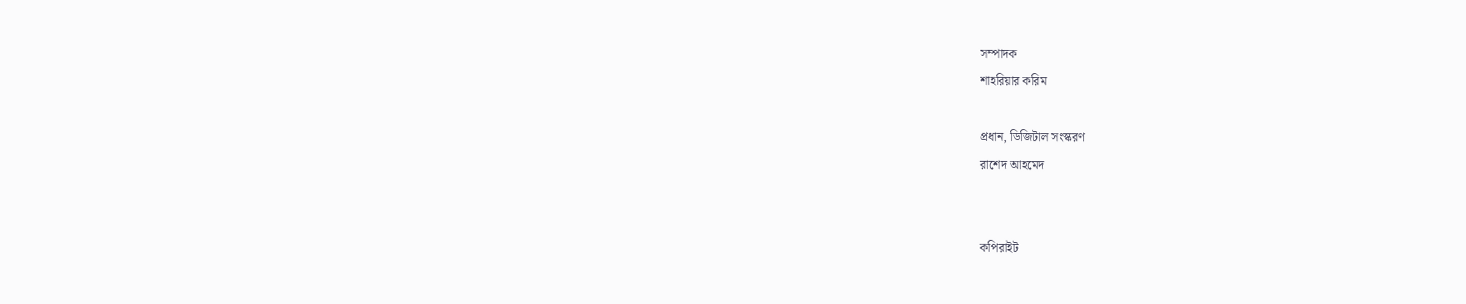সম্পাদক
শাহরিয়ার করিম

প্রধান, ডিজিটাল সংস্করণ
রাশেদ আহমেদ


কপিরাইট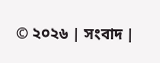© ২০২৬ | সংবাদ |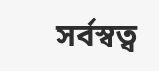সর্বস্বত্ব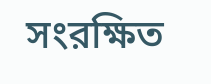সংরক্ষিত